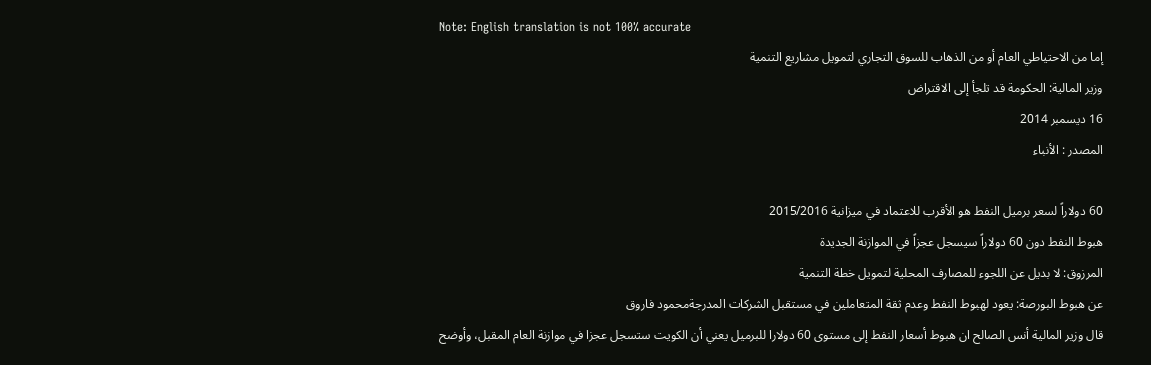Note: English translation is not 100% accurate
إما من الاحتياطي العام أو من الذهاب للسوق التجاري لتمويل مشاريع التنمية
وزير المالية: الحكومة قد تلجأ إلى الاقتراض
16 ديسمبر 2014
المصدر : الأنباء

60 دولاراً لسعر برميل النفط هو الأقرب للاعتماد في ميزانية 2015/2016
هبوط النفط دون 60 دولاراً سيسجل عجزاً في الموازنة الجديدة
المرزوق: لا بديل عن اللجوء للمصارف المحلية لتمويل خطة التنمية
عن هبوط البورصة: يعود لهبوط النفط وعدم ثقة المتعاملين في مستقبل الشركات المدرجةمحمود فاروق
قال وزير المالية أنس الصالح ان هبوط أسعار النفط إلى مستوى 60 دولارا للبرميل يعني أن الكويت ستسجل عجزا في موازنة العام المقبل، وأوضح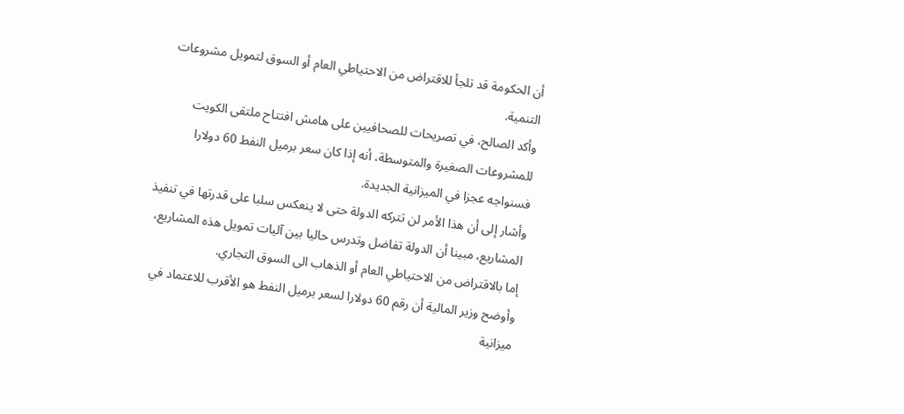أن الحكومة قد تلجأ للاقتراض من الاحتياطي العام أو السوق لتمويل مشروعات التنمية.
وأكد الصالح، في تصريحات للصحافيين على هامش افتتاح ملتقى الكويت للمشروعات الصغيرة والمتوسطة، أنه إذا كان سعر برميل النفط 60 دولارا فسنواجه عجزا في الميزانية الجديدة.
وأشار إلى أن هذا الأمر لن تتركه الدولة حتى لا ينعكس سلبا على قدرتها في تنفيذ المشاريع، مبينا أن الدولة تفاضل وتدرس حاليا بين آليات تمويل هذه المشاريع، إما بالاقتراض من الاحتياطي العام أو الذهاب الى السوق التجاري.
وأوضح وزير المالية أن رقم 60 دولارا لسعر برميل النفط هو الأقرب للاعتماد في ميزانية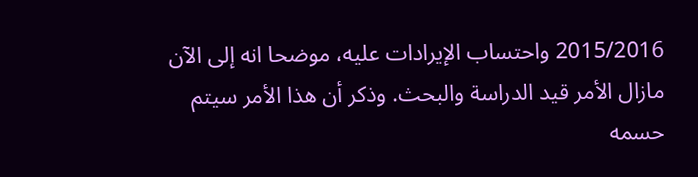2015/2016 واحتساب الإيرادات عليه، موضحا انه إلى الآن مازال الأمر قيد الدراسة والبحث. وذكر أن هذا الأمر سيتم حسمه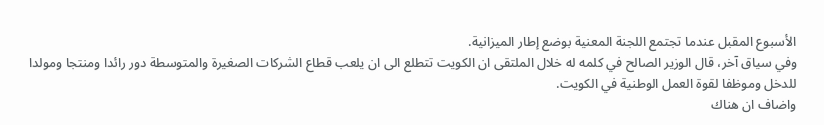الأسبوع المقبل عندما تجتمع اللجنة المعنية بوضع إطار الميزانية.
وفي سياق آخر، قال الوزير الصالح في كلمه له خلال الملتقى ان الكويت تتطلع الى ان يلعب قطاع الشركات الصغيرة والمتوسطة دور رائدا ومنتجا ومولدا للدخل وموظفا لقوة العمل الوطنية في الكويت.
واضاف ان هناك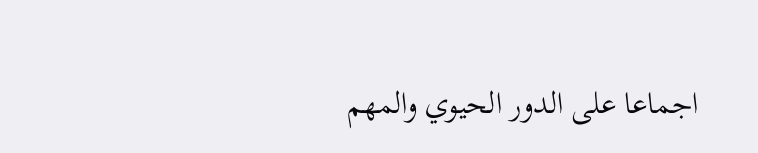اجماعا على الدور الحيوي والمهم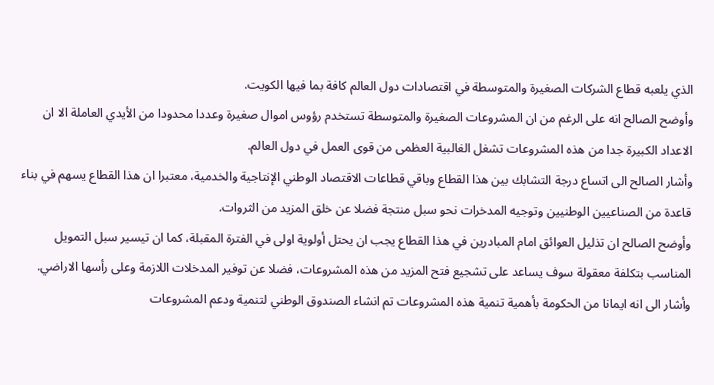الذي يلعبه قطاع الشركات الصغيرة والمتوسطة في اقتصادات دول العالم كافة بما فيها الكويت.
وأوضح الصالح انه على الرغم من ان المشروعات الصغيرة والمتوسطة تستخدم رؤوس اموال صغيرة وعددا محدودا من الأيدي العاملة الا ان الاعداد الكبيرة جدا من هذه المشروعات تشغل الغالبية العظمى من قوى العمل في دول العالم.
وأشار الصالح الى اتساع درجة التشابك بين هذا القطاع وباقي قطاعات الاقتصاد الوطني الإنتاجية والخدمية، معتبرا ان هذا القطاع يسهم في بناء قاعدة من الصناعيين الوطنيين وتوجيه المدخرات نحو سبل منتجة فضلا عن خلق المزيد من الثروات.
وأوضح الصالح ان تذليل العوائق امام المبادرين في هذا القطاع يجب ان يحتل أولوية اولى في الفترة المقبلة، كما ان تيسير سبل التمويل المناسب بتكلفة معقولة سوف يساعد على تشجيع فتح المزيد من هذه المشروعات، فضلا عن توفير المدخلات اللازمة وعلى رأسها الاراضي.
وأشار الى انه ايمانا من الحكومة بأهمية تنمية هذه المشروعات تم انشاء الصندوق الوطني لتنمية ودعم المشروعات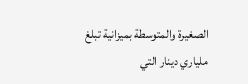الصغيرة والمتوسطة بميزانية تبلغ ملياري دينار التي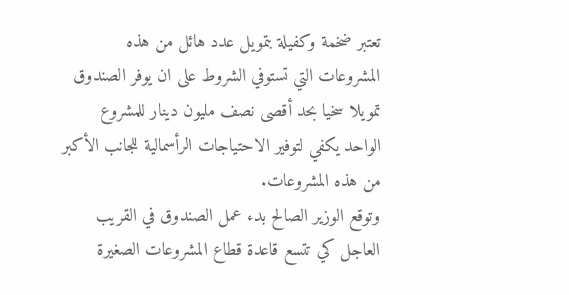تعتبر ضخمة وكفيلة بتمويل عدد هائل من هذه المشروعات التي تستوفي الشروط على ان يوفر الصندوق تمويلا سخيا بحد أقصى نصف مليون دينار للمشروع الواحد يكفي لتوفير الاحتياجات الرأسمالية للجانب الأكبر من هذه المشروعات.
وتوقع الوزير الصالح بدء عمل الصندوق في القريب العاجل كي تتسع قاعدة قطاع المشروعات الصغيرة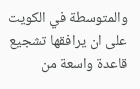والمتوسطة في الكويت على ان يرافقها تشجيع قاعدة واسعة من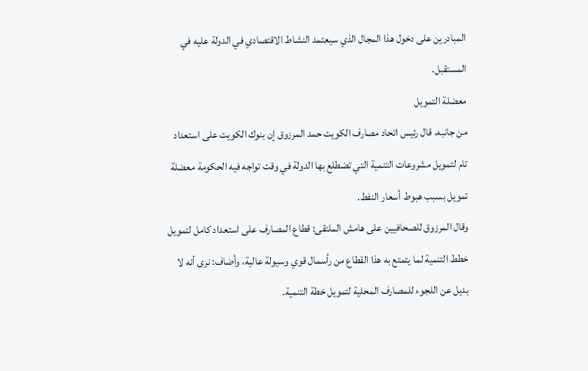المبادرين على دخول هذا المجال الذي سيعتمد النشاط الاقتصادي في الدولة عليه في المستقبل.
معضلة التمويل
من جانبه، قال رئيس اتحاد مصارف الكويت حمد المرزوق إن بنوك الكويت على استعداد تام لتمويل مشروعات التنمية التي تضطلع بها الدولة في وقت تواجه فيه الحكومة معضلة تمويل بسبب هبوط أسعار النفط.
وقال المرزوق للصحافيين على هامش الملتقى: قطاع المصارف على استعداد كامل لتمويل خطط التنمية لما يتمتع به هذا القطاع من رأسمال قوي وسيولة عالية، وأضاف: نرى أنه لا بديل عن اللجوء للمصارف المحلية لتمويل خطة التنمية.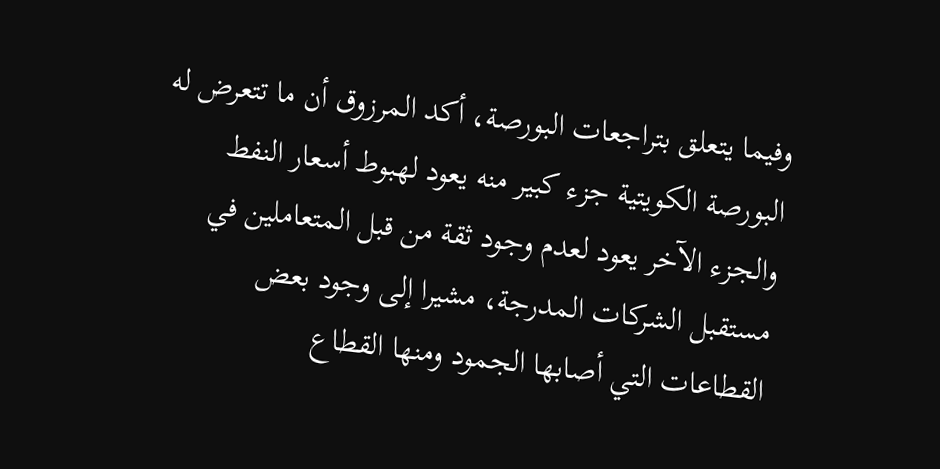وفيما يتعلق بتراجعات البورصة، أكد المرزوق أن ما تتعرض له البورصة الكويتية جزء كبير منه يعود لهبوط أسعار النفط والجزء الآخر يعود لعدم وجود ثقة من قبل المتعاملين في مستقبل الشركات المدرجة، مشيرا إلى وجود بعض القطاعات التي أصابها الجمود ومنها القطاع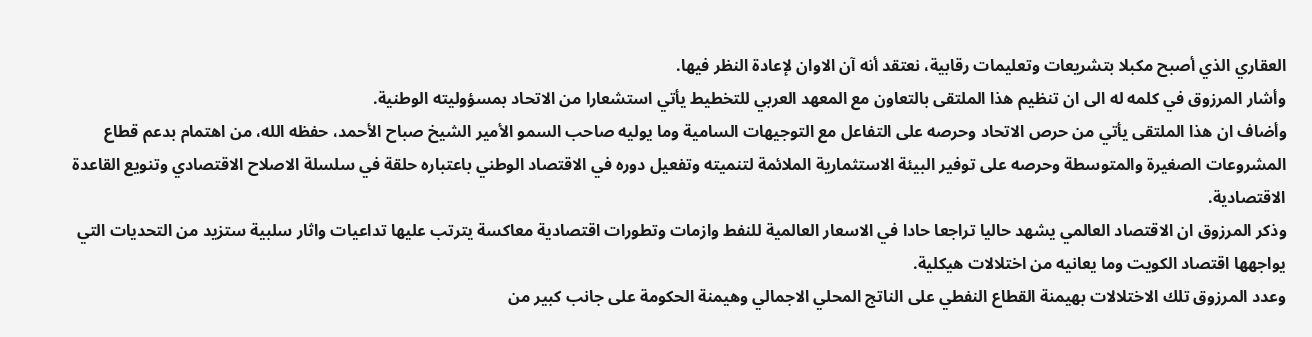العقاري الذي أصبح مكبلا بتشريعات وتعليمات رقابية، نعتقد أنه آن الاوان لإعادة النظر فيها.
وأشار المرزوق في كلمه له الى ان تنظيم هذا الملتقى بالتعاون مع المعهد العربي للتخطيط يأتي استشعارا من الاتحاد بمسؤوليته الوطنية.
وأضاف ان هذا الملتقى يأتي من حرص الاتحاد وحرصه على التفاعل مع التوجيهات السامية وما يوليه صاحب السمو الأمير الشيخ صباح الأحمد، حفظه الله، من اهتمام بدعم قطاع المشروعات الصغيرة والمتوسطة وحرصه على توفير البيئة الاستثمارية الملائمة لتنميته وتفعيل دوره في الاقتصاد الوطني باعتباره حلقة في سلسلة الاصلاح الاقتصادي وتنويع القاعدة الاقتصادية.
وذكر المرزوق ان الاقتصاد العالمي يشهد حاليا تراجعا حادا في الاسعار العالمية للنفط وازمات وتطورات اقتصادية معاكسة يترتب عليها تداعيات واثار سلبية ستزيد من التحديات التي يواجهها اقتصاد الكويت وما يعانيه من اختلالات هيكلية.
وعدد المرزوق تلك الاختلالات بهيمنة القطاع النفطي على الناتج المحلي الاجمالي وهيمنة الحكومة على جانب كبير من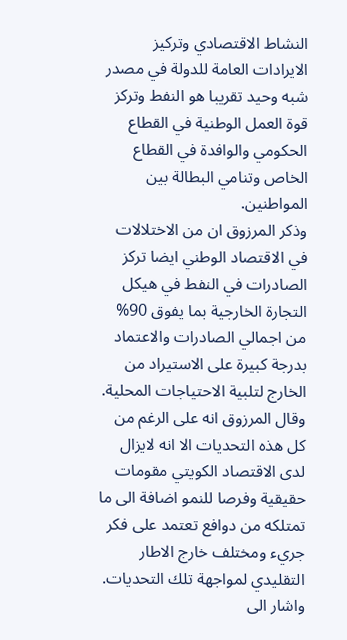النشاط الاقتصادي وتركيز الايرادات العامة للدولة في مصدر شبه وحيد تقريبا هو النفط وتركز قوة العمل الوطنية في القطاع الحكومي والوافدة في القطاع الخاص وتنامي البطالة بين المواطنين.
وذكر المرزوق ان من الاختلالات في الاقتصاد الوطني ايضا تركز الصادرات في النفط في هيكل التجارة الخارجية بما يفوق 90% من اجمالي الصادرات والاعتماد بدرجة كبيرة على الاستيراد من الخارج لتلبية الاحتياجات المحلية.
وقال المرزوق انه على الرغم من كل هذه التحديات الا انه لايزال لدى الاقتصاد الكويتي مقومات حقيقية وفرصا للنمو اضافة الى ما تمتلكه من دوافع تعتمد على فكر جريء ومختلف خارج الاطار التقليدي لمواجهة تلك التحديات.
واشار الى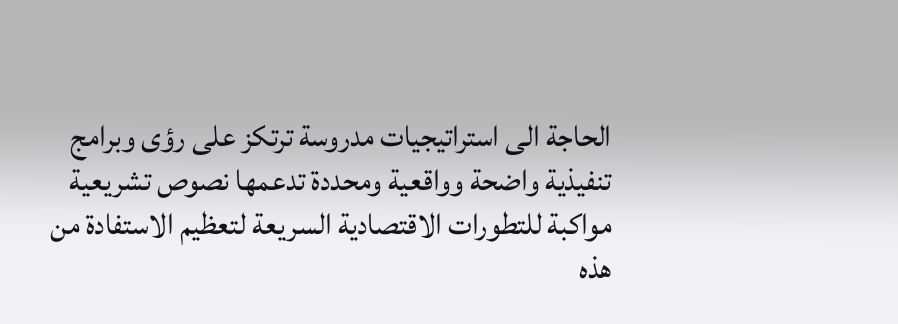الحاجة الى استراتيجيات مدروسة ترتكز على رؤى وبرامج تنفيذية واضحة وواقعية ومحددة تدعمها نصوص تشريعية مواكبة للتطورات الاقتصادية السريعة لتعظيم الاستفادة من هذه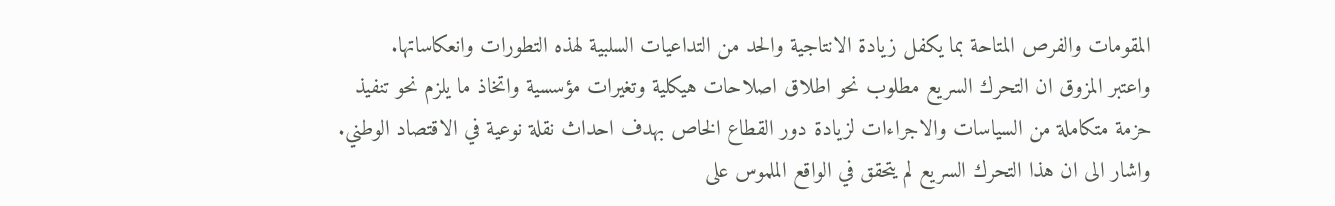المقومات والفرص المتاحة بما يكفل زيادة الانتاجية والحد من التداعيات السلبية لهذه التطورات وانعكاساتها.
واعتبر المزوق ان التحرك السريع مطلوب نحو اطلاق اصلاحات هيكلية وتغيرات مؤسسية واتخاذ ما يلزم نحو تنفيذ حزمة متكاملة من السياسات والاجراءات لزيادة دور القطاع الخاص بهدف احداث نقلة نوعية في الاقتصاد الوطني.
واشار الى ان هذا التحرك السريع لم يتحقق في الواقع الملموس على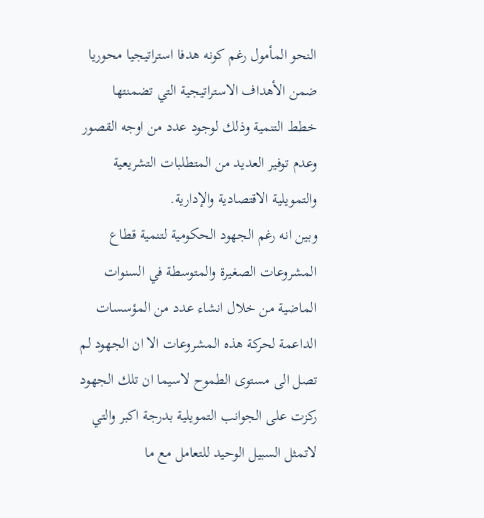النحو المأمول رغم كونه هدفا استراتيجيا محوريا ضمن الأهداف الاستراتيجية التي تضمنتها خطط التنمية وذلك لوجود عدد من اوجه القصور وعدم توفير العديد من المتطلبات التشريعية والتمويلية الاقتصادية والإدارية.
وبين انه رغم الجهود الحكومية لتنمية قطاع المشروعات الصغيرة والمتوسطة في السنوات الماضية من خلال انشاء عدد من المؤسسات الداعمة لحركة هذه المشروعات الا ان الجهود لم تصل الى مستوى الطموح لاسيما ان تلك الجهود ركزت على الجوانب التمويلية بدرجة اكبر والتي لاتمثل السبيل الوحيد للتعامل مع ما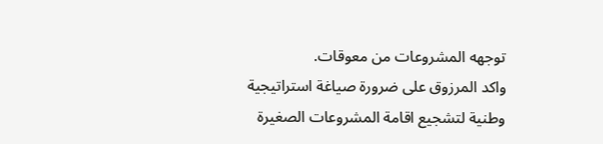توجهه المشروعات من معوقات.
واكد المرزوق على ضرورة صياغة استراتيجية وطنية لتشجيع اقامة المشروعات الصغيرة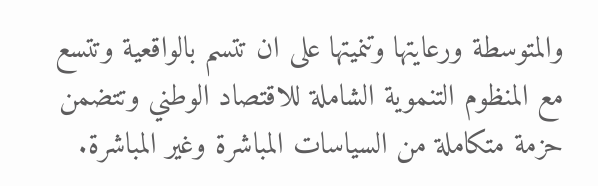والمتوسطة ورعايتها وتنميتها على ان تتسم بالواقعية وتتسع مع المنظوم التنموية الشاملة للاقتصاد الوطني وتتضمن حزمة متكاملة من السياسات المباشرة وغير المباشرة.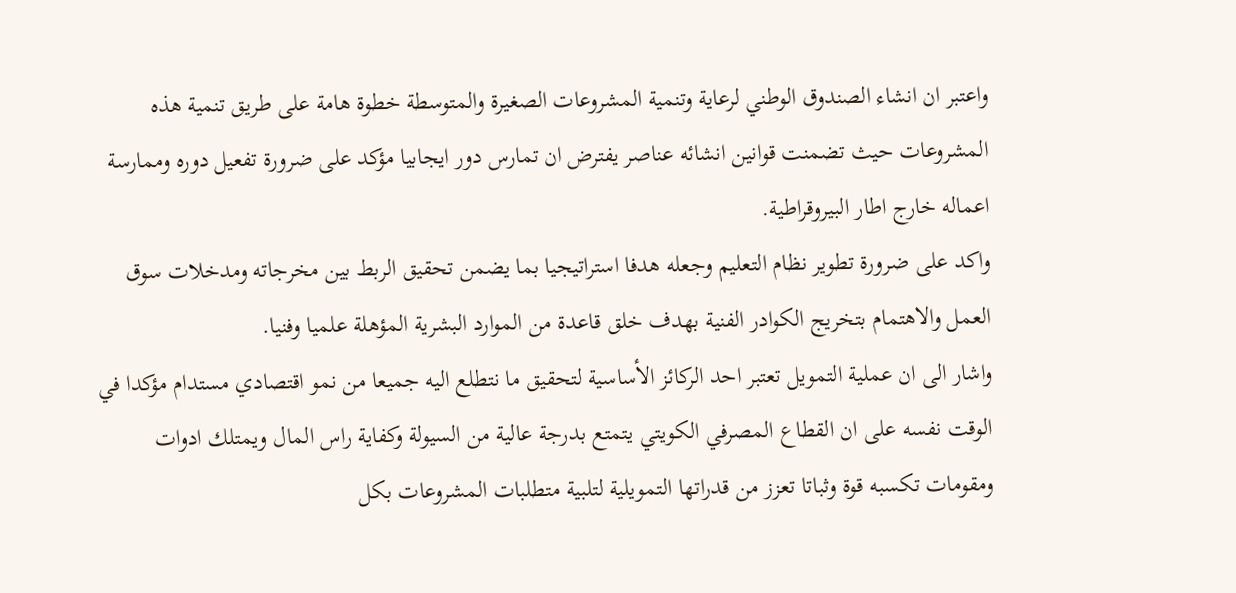واعتبر ان انشاء الصندوق الوطني لرعاية وتنمية المشروعات الصغيرة والمتوسطة خطوة هامة على طريق تنمية هذه المشروعات حيث تضمنت قوانين انشائه عناصر يفترض ان تمارس دور ايجابيا مؤكد على ضرورة تفعيل دوره وممارسة اعماله خارج اطار البيروقراطية.
واكد على ضرورة تطوير نظام التعليم وجعله هدفا استراتيجيا بما يضمن تحقيق الربط بين مخرجاته ومدخلات سوق العمل والاهتمام بتخريج الكوادر الفنية بهدف خلق قاعدة من الموارد البشرية المؤهلة علميا وفنيا.
واشار الى ان عملية التمويل تعتبر احد الركائز الأساسية لتحقيق ما نتطلع اليه جميعا من نمو اقتصادي مستدام مؤكدا في الوقت نفسه على ان القطاع المصرفي الكويتي يتمتع بدرجة عالية من السيولة وكفاية راس المال ويمتلك ادوات ومقومات تكسبه قوة وثباتا تعزز من قدراتها التمويلية لتلبية متطلبات المشروعات بكل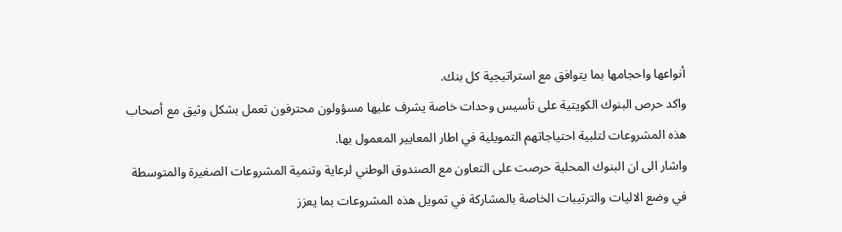أنواعها واحجامها بما يتوافق مع استراتيجية كل بنك.
واكد حرص البنوك الكويتية على تأسيس وحدات خاصة يشرف عليها مسؤولون محترفون تعمل بشكل وثيق مع أصحاب هذه المشروعات لتلبية احتياجاتهم التمويلية في اطار المعايير المعمول بها.
واشار الى ان البنوك المحلية حرصت على التعاون مع الصندوق الوطني لرعاية وتنمية المشروعات الصغيرة والمتوسطة في وضع الاليات والترتيبات الخاصة بالمشاركة في تمويل هذه المشروعات بما يعزز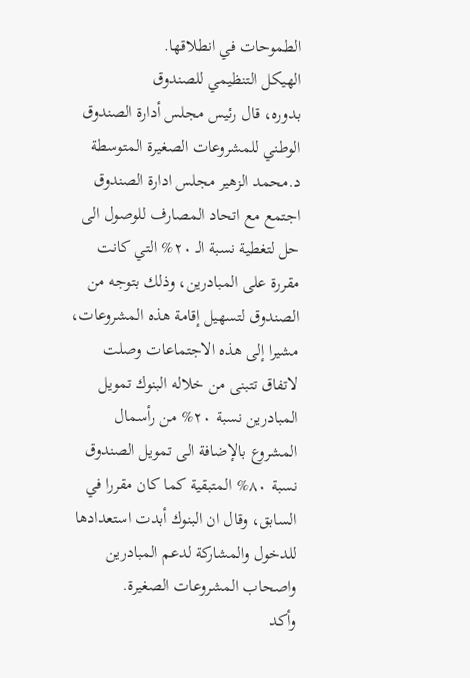الطموحات في انطلاقها.
الهيكل التنظيمي للصندوق
بدوره، قال رئيس مجلس أدارة الصندوق الوطني للمشروعات الصغيرة المتوسطة د.محمد الزهير مجلس ادارة الصندوق اجتمع مع اتحاد المصارف للوصول الى حل لتغطية نسبة الـ ٢٠% التي كانت مقررة على المبادرين، وذلك بتوجه من الصندوق لتسهيل إقامة هذه المشروعات، مشيرا إلى هذه الاجتماعات وصلت لاتفاق تتبنى من خلاله البنوك تمويل المبادرين نسبة ٢٠% من رأسمال المشروع بالإضافة الى تمويل الصندوق نسبة ٨٠% المتبقية كما كان مقررا في السابق، وقال ان البنوك أبدت استعدادها للدخول والمشاركة لدعم المبادرين واصحاب المشروعات الصغيرة.
وأكد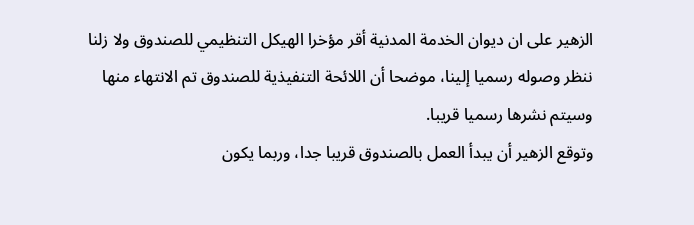الزهير على ان ديوان الخدمة المدنية أقر مؤخرا الهيكل التنظيمي للصندوق ولا زلنا ننظر وصوله رسميا إلينا، موضحا أن اللائحة التنفيذية للصندوق تم الانتهاء منها وسيتم نشرها رسميا قريبا.
وتوقع الزهير أن يبدأ العمل بالصندوق قريبا جدا، وربما يكون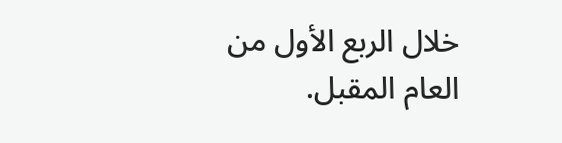خلال الربع الأول من العام المقبل.